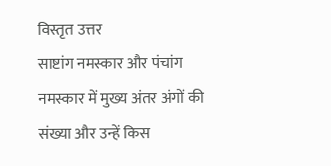विस्तृत उत्तर
साष्टांग नमस्कार और पंचांग नमस्कार में मुख्य अंतर अंगों की संख्या और उन्हें किस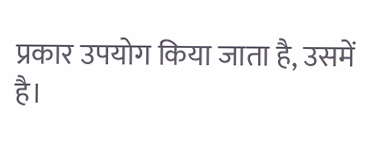प्रकार उपयोग किया जाता है, उसमें है।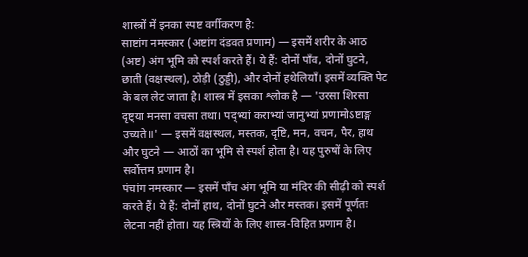शास्त्रों में इनका स्पष्ट वर्गीकरण है:
साष्टांग नमस्कार (अष्टांग दंडवत प्रणाम) — इसमें शरीर के आठ (अष्ट) अंग भूमि को स्पर्श करते हैं। ये हैं: दोनों पाँव, दोनों घुटने, छाती (वक्षस्थल), ठोड़ी (ठुड्डी), और दोनों हथेलियाँ। इसमें व्यक्ति पेट के बल लेट जाता है। शास्त्र में इसका श्लोक है — 'उरसा शिरसा दृष्ट्या मनसा वचसा तथा। पद्भ्यां कराभ्यां जानुभ्यां प्रणामोऽष्टाङ्ग उच्यते॥' — इसमें वक्षस्थल, मस्तक, दृष्टि, मन, वचन, पैर, हाथ और घुटने — आठों का भूमि से स्पर्श होता है। यह पुरुषों के लिए सर्वोत्तम प्रणाम है।
पंचांग नमस्कार — इसमें पाँच अंग भूमि या मंदिर की सीढ़ी को स्पर्श करते हैं। ये हैं: दोनों हाथ, दोनों घुटने और मस्तक। इसमें पूर्णतः लेटना नहीं होता। यह स्त्रियों के लिए शास्त्र-विहित प्रणाम है।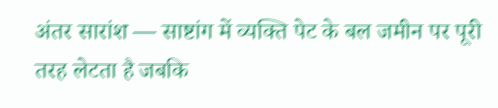अंतर सारांश — साष्टांग में व्यक्ति पेट के बल जमीन पर पूरी तरह लेटता है जबकि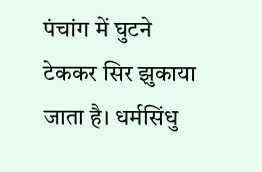पंचांग में घुटने टेककर सिर झुकाया जाता है। धर्मसिंधु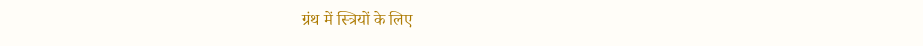ग्रंथ में स्त्रियों के लिए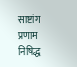साष्टांग प्रणाम निषिद्ध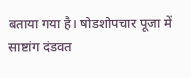बताया गया है। षोडशोपचार पूजा में साष्टांग दंडवत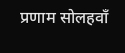प्रणाम सोलहवाँ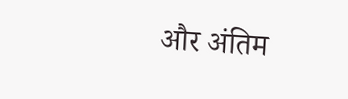और अंतिम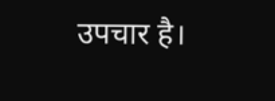उपचार है।